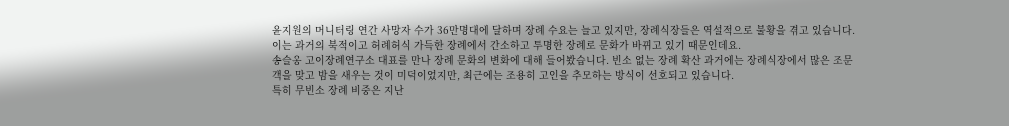윤지원의 머니터링 연간 사망자 수가 36만명대에 달하며 장례 수요는 늘고 있지만, 장례식장들은 역설적으로 불황을 겪고 있습니다. 이는 과거의 북적이고 허례허식 가득한 장례에서 간소하고 투명한 장례로 문화가 바뀌고 있기 때문인데요.
송슬옹 고이장례연구소 대표를 만나 장례 문화의 변화에 대해 들어봤습니다. 빈소 없는 장례 확산 과거에는 장례식장에서 많은 조문객을 맞고 밤을 새우는 것이 미덕이었지만, 최근에는 조용히 고인을 추모하는 방식이 선호되고 있습니다.
특히 무빈소 장례 비중은 지난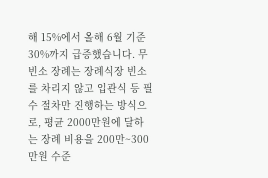해 15%에서 올해 6월 기준 30%까지 급증했습니다. 무빈소 장례는 장례식장 빈소를 차리지 않고 입관식 등 필수 절차만 진행하는 방식으로, 평균 2000만원에 달하는 장례 비용을 200만~300만원 수준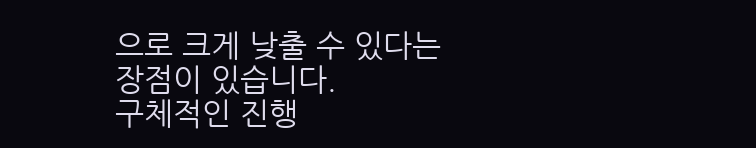으로 크게 낮출 수 있다는 장점이 있습니다.
구체적인 진행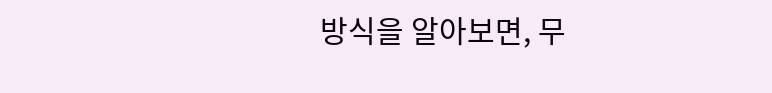방식을 알아보면, 무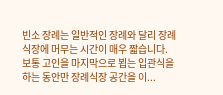빈소 장례는 일반적인 장례와 달리 장례식장에 머무는 시간이 매우 짧습니다. 보통 고인을 마지막으로 뵙는 입관식을 하는 동안만 장례식장 공간을 이...